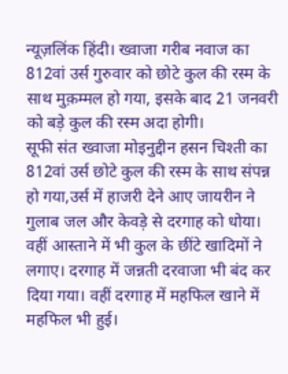न्यूज़लिंक हिंदी। ख्वाजा गरीब नवाज का 812वां उर्स गुरुवार को छोटे कुल की रस्म के साथ मुक़म्मल हो गया, इसके बाद 21 जनवरी को बड़े कुल की रस्म अदा होगी।
सूफी संत ख्वाजा मोइनुद्दीन हसन चिश्ती का 812वां उर्स छोटे कुल की रस्म के साथ संपन्न हो गया,उर्स में हाजरी देने आए जायरीन ने गुलाब जल और केवड़े से दरगाह को धोया। वहीं आस्ताने में भी कुल के छींटे खादिमों ने लगाए। दरगाह में जन्नती दरवाजा भी बंद कर दिया गया। वहीं दरगाह में महफिल खाने में महफिल भी हुई।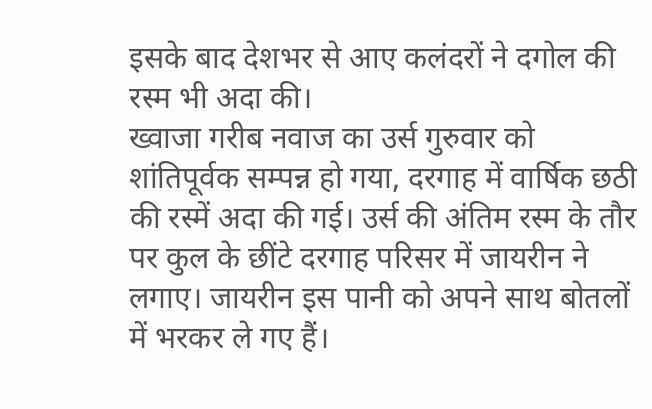इसके बाद देशभर से आए कलंदरों ने दगोल की रस्म भी अदा की।
ख्वाजा गरीब नवाज का उर्स गुरुवार को शांतिपूर्वक सम्पन्न हो गया, दरगाह में वार्षिक छठी की रस्में अदा की गई। उर्स की अंतिम रस्म के तौर पर कुल के छींटे दरगाह परिसर में जायरीन ने लगाए। जायरीन इस पानी को अपने साथ बोतलों में भरकर ले गए हैं।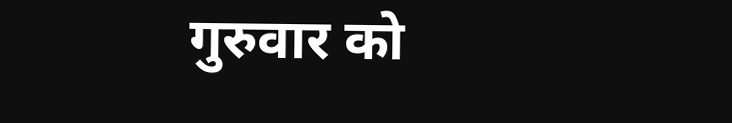गुरुवार को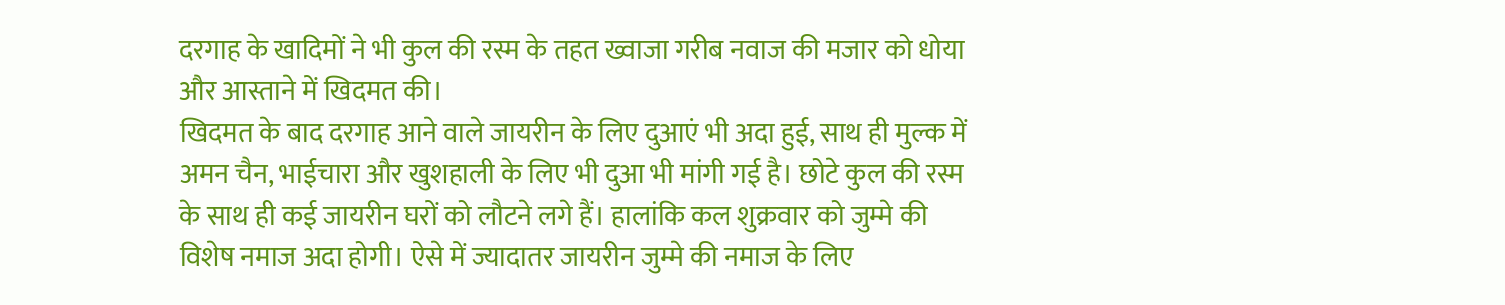दरगाह के खादिमों ने भी कुल की रस्म के तहत ख्वाजा गरीब नवाज की मजार को धोया और आस्ताने में खिदमत की।
खिदमत के बाद दरगाह आने वाले जायरीन के लिए दुआएं भी अदा हुई, साथ ही मुल्क में अमन चैन, भाईचारा और खुशहाली के लिए भी दुआ भी मांगी गई है। छोटे कुल की रस्म के साथ ही कई जायरीन घरों को लौटने लगे हैं। हालांकि कल शुक्रवार को जुम्मे की विशेष नमाज अदा होगी। ऐसे में ज्यादातर जायरीन जुम्मे की नमाज के लिए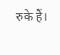रुके हैं।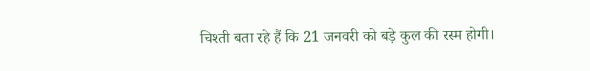चिश्ती बता रहे हैं कि 21 जनवरी को बड़े कुल की रस्म होगी।